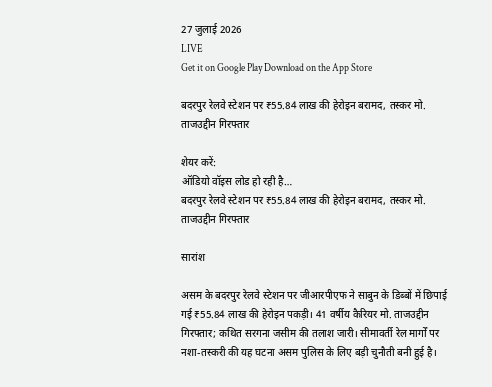27 जुलाई 2026
LIVE
Get it on Google Play Download on the App Store

बदरपुर रेलवे स्टेशन पर ₹55.84 लाख की हेरोइन बरामद, तस्कर मो. ताजउद्दीन गिरफ्तार

शेयर करें:
ऑडियो वॉइस लोड हो रही है…
बदरपुर रेलवे स्टेशन पर ₹55.84 लाख की हेरोइन बरामद, तस्कर मो. ताजउद्दीन गिरफ्तार

सारांश

असम के बदरपुर रेलवे स्टेशन पर जीआरपीएफ ने साबुन के डिब्बों में छिपाई गई ₹55.84 लाख की हेरोइन पकड़ी। 41 वर्षीय कैरियर मो. ताजउद्दीन गिरफ्तार; कथित सरगना जसीम की तलाश जारी। सीमावर्ती रेल मार्गों पर नशा-तस्करी की यह घटना असम पुलिस के लिए बड़ी चुनौती बनी हुई है।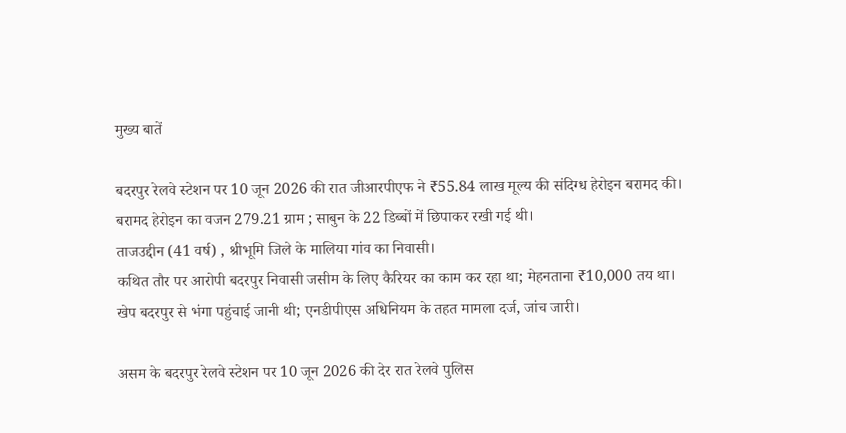मुख्य बातें

बदरपुर रेलवे स्टेशन पर 10 जून 2026 की रात जीआरपीएफ ने ₹55.84 लाख मूल्य की संदिग्ध हेरोइन बरामद की।
बरामद हेरोइन का वजन 279.21 ग्राम ; साबुन के 22 डिब्बों में छिपाकर रखी गई थी।
ताजउद्दीन (41 वर्ष) , श्रीभूमि जिले के मालिया गांव का निवासी।
कथित तौर पर आरोपी बदरपुर निवासी जसीम के लिए कैरियर का काम कर रहा था; मेहनताना ₹10,000 तय था।
खेप बदरपुर से भंगा पहुंचाई जानी थी; एनडीपीएस अधिनियम के तहत मामला दर्ज, जांच जारी।

असम के बदरपुर रेलवे स्टेशन पर 10 जून 2026 की देर रात रेलवे पुलिस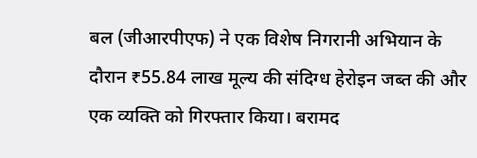बल (जीआरपीएफ) ने एक विशेष निगरानी अभियान के दौरान ₹55.84 लाख मूल्य की संदिग्ध हेरोइन जब्त की और एक व्यक्ति को गिरफ्तार किया। बरामद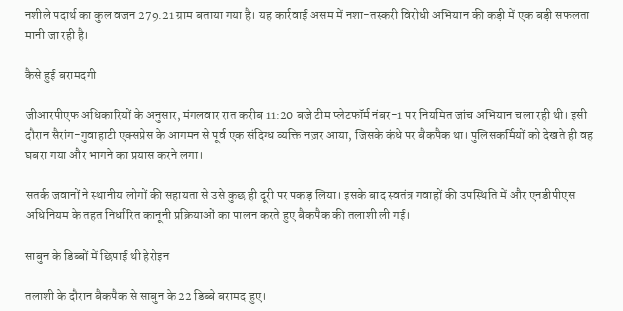नशीले पदार्थ का कुल वजन 279.21 ग्राम बताया गया है। यह कार्रवाई असम में नशा-तस्करी विरोधी अभियान की कड़ी में एक बड़ी सफलता मानी जा रही है।

कैसे हुई बरामदगी

जीआरपीएफ अधिकारियों के अनुसार, मंगलवार रात करीब 11:20 बजे टीम प्लेटफॉर्म नंबर-1 पर नियमित जांच अभियान चला रही थी। इसी दौरान सैरांग-गुवाहाटी एक्सप्रेस के आगमन से पूर्व एक संदिग्ध व्यक्ति नज़र आया, जिसके कंधे पर बैकपैक था। पुलिसकर्मियों को देखते ही वह घबरा गया और भागने का प्रयास करने लगा।

सतर्क जवानों ने स्थानीय लोगों की सहायता से उसे कुछ ही दूरी पर पकड़ लिया। इसके बाद स्वतंत्र गवाहों की उपस्थिति में और एनडीपीएस अधिनियम के तहत निर्धारित कानूनी प्रक्रियाओं का पालन करते हुए बैकपैक की तलाशी ली गई।

साबुन के डिब्बों में छिपाई थी हेरोइन

तलाशी के दौरान बैकपैक से साबुन के 22 डिब्बे बरामद हुए।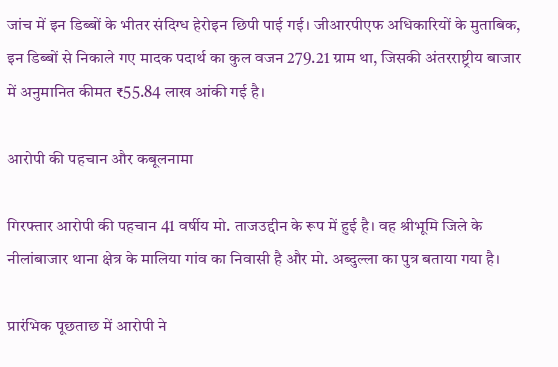जांच में इन डिब्बों के भीतर संदिग्ध हेरोइन छिपी पाई गई। जीआरपीएफ अधिकारियों के मुताबिक, इन डिब्बों से निकाले गए मादक पदार्थ का कुल वजन 279.21 ग्राम था, जिसकी अंतरराष्ट्रीय बाजार में अनुमानित कीमत ₹55.84 लाख आंकी गई है।

आरोपी की पहचान और कबूलनामा

गिरफ्तार आरोपी की पहचान 41 वर्षीय मो. ताजउद्दीन के रूप में हुई है। वह श्रीभूमि जिले के नीलांबाजार थाना क्षेत्र के मालिया गांव का निवासी है और मो. अब्दुल्ला का पुत्र बताया गया है।

प्रारंभिक पूछताछ में आरोपी ने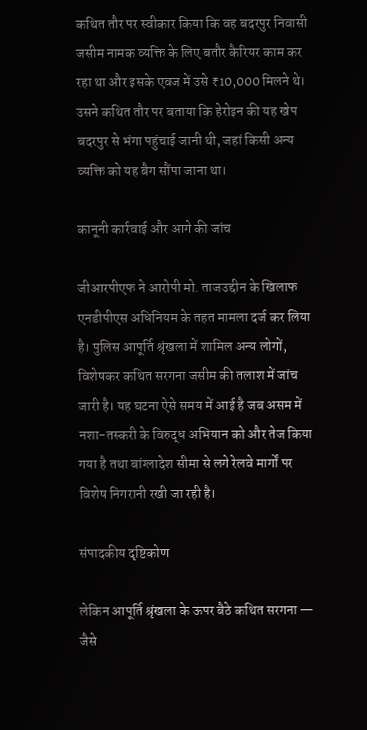कथित तौर पर स्वीकार किया कि वह बदरपुर निवासी जसीम नामक व्यक्ति के लिए बतौर कैरियर काम कर रहा था और इसके एवज में उसे ₹10,000 मिलने थे। उसने कथित तौर पर बताया कि हेरोइन की यह खेप बदरपुर से भंगा पहुंचाई जानी थी, जहां किसी अन्य व्यक्ति को यह बैग सौंपा जाना था।

कानूनी कार्रवाई और आगे की जांच

जीआरपीएफ ने आरोपी मो. ताजउद्दीन के खिलाफ एनडीपीएस अधिनियम के तहत मामला दर्ज कर लिया है। पुलिस आपूर्ति श्रृंखला में शामिल अन्य लोगों, विशेषकर कथित सरगना जसीम की तलाश में जांच जारी है। यह घटना ऐसे समय में आई है जब असम में नशा-तस्करी के विरुद्ध अभियान को और तेज किया गया है तथा बांग्लादेश सीमा से लगे रेलवे मार्गों पर विशेष निगरानी रखी जा रही है।

संपादकीय दृष्टिकोण

लेकिन आपूर्ति श्रृंखला के ऊपर बैठे कथित सरगना — जैसे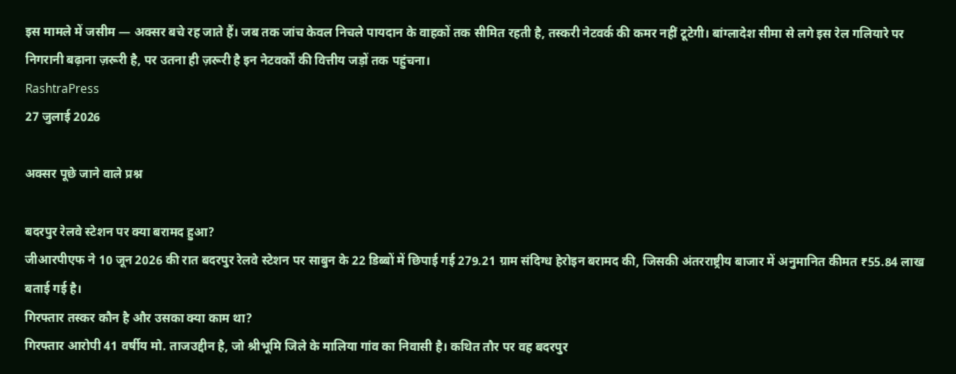इस मामले में जसीम — अक्सर बचे रह जाते हैं। जब तक जांच केवल निचले पायदान के वाहकों तक सीमित रहती है, तस्करी नेटवर्क की कमर नहीं टूटेगी। बांग्लादेश सीमा से लगे इस रेल गलियारे पर निगरानी बढ़ाना ज़रूरी है, पर उतना ही ज़रूरी है इन नेटवर्कों की वित्तीय जड़ों तक पहुंचना।
RashtraPress
27 जुलाई 2026

अक्सर पूछे जाने वाले प्रश्न

बदरपुर रेलवे स्टेशन पर क्या बरामद हुआ?
जीआरपीएफ ने 10 जून 2026 की रात बदरपुर रेलवे स्टेशन पर साबुन के 22 डिब्बों में छिपाई गई 279.21 ग्राम संदिग्ध हेरोइन बरामद की, जिसकी अंतरराष्ट्रीय बाजार में अनुमानित कीमत ₹55.84 लाख बताई गई है।
गिरफ्तार तस्कर कौन है और उसका क्या काम था?
गिरफ्तार आरोपी 41 वर्षीय मो. ताजउद्दीन है, जो श्रीभूमि जिले के मालिया गांव का निवासी है। कथित तौर पर वह बदरपुर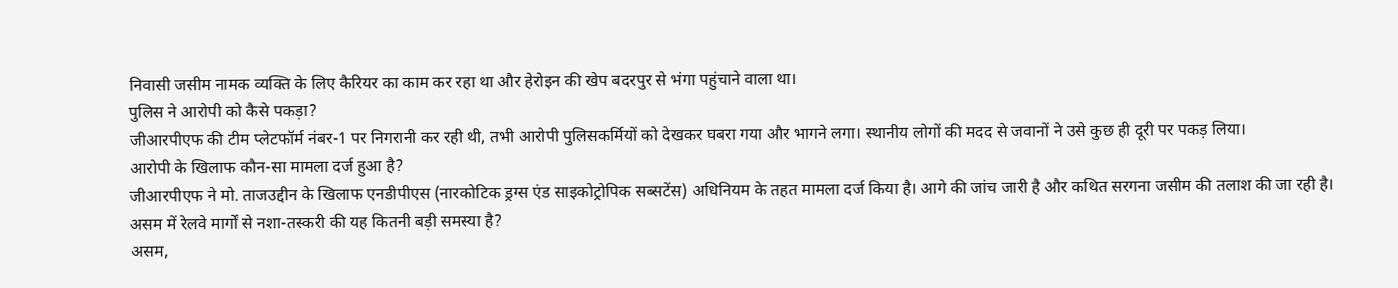निवासी जसीम नामक व्यक्ति के लिए कैरियर का काम कर रहा था और हेरोइन की खेप बदरपुर से भंगा पहुंचाने वाला था।
पुलिस ने आरोपी को कैसे पकड़ा?
जीआरपीएफ की टीम प्लेटफॉर्म नंबर-1 पर निगरानी कर रही थी, तभी आरोपी पुलिसकर्मियों को देखकर घबरा गया और भागने लगा। स्थानीय लोगों की मदद से जवानों ने उसे कुछ ही दूरी पर पकड़ लिया।
आरोपी के खिलाफ कौन-सा मामला दर्ज हुआ है?
जीआरपीएफ ने मो. ताजउद्दीन के खिलाफ एनडीपीएस (नारकोटिक ड्रग्स एंड साइकोट्रोपिक सब्सटेंस) अधिनियम के तहत मामला दर्ज किया है। आगे की जांच जारी है और कथित सरगना जसीम की तलाश की जा रही है।
असम में रेलवे मार्गों से नशा-तस्करी की यह कितनी बड़ी समस्या है?
असम,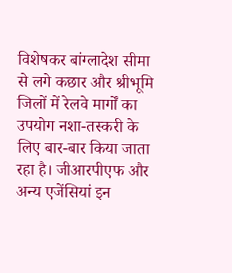विशेषकर बांग्लादेश सीमा से लगे कछार और श्रीभूमि जिलों में रेलवे मार्गों का उपयोग नशा-तस्करी के लिए बार-बार किया जाता रहा है। जीआरपीएफ और अन्य एजेंसियां इन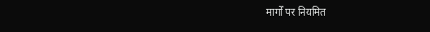मार्गों पर नियमित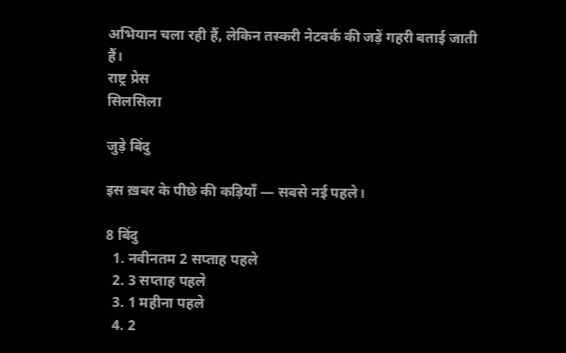अभियान चला रही हैं, लेकिन तस्करी नेटवर्क की जड़ें गहरी बताई जाती हैं।
राष्ट्र प्रेस
सिलसिला

जुड़े बिंदु

इस ख़बर के पीछे की कड़ियाँ — सबसे नई पहले।

8 बिंदु
  1. नवीनतम 2 सप्ताह पहले
  2. 3 सप्ताह पहले
  3. 1 महीना पहले
  4. 2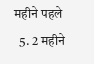महीने पहले
  5. 2 महीने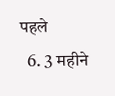पहले
  6. 3 महीने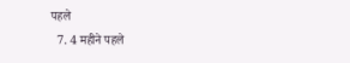पहले
  7. 4 महीने पहले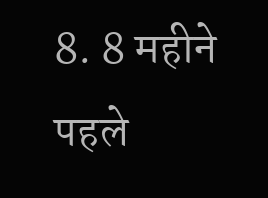8. 8 महीने पहले